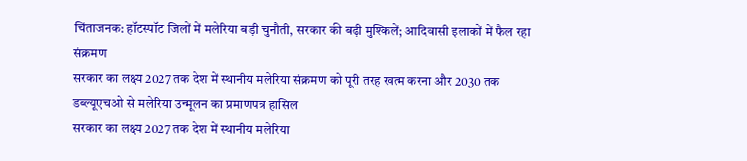चिंताजनक: हॉटस्पॉट जिलों में मलेरिया बड़ी चुनौती, सरकार की बढ़ी मुश्किलें; आदिवासी इलाकों में फैल रहा संक्रमण
सरकार का लक्ष्य 2027 तक देश में स्थानीय मलेरिया संक्रमण को पूरी तरह खत्म करना और 2030 तक डब्ल्यूएचओ से मलेरिया उन्मूलन का प्रमाणपत्र हासिल
सरकार का लक्ष्य 2027 तक देश में स्थानीय मलेरिया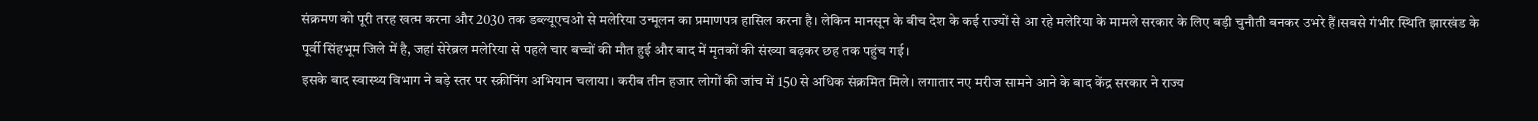संक्रमण को पूरी तरह खत्म करना और 2030 तक डब्ल्यूएचओ से मलेरिया उन्मूलन का प्रमाणपत्र हासिल करना है। लेकिन मानसून के बीच देश के कई राज्यों से आ रहे मलेरिया के मामले सरकार के लिए बड़ी चुनौती बनकर उभरे हैं।सबसे गंभीर स्थिति झारखंड के पूर्वी सिंहभूम जिले में है, जहां सेरेब्रल मलेरिया से पहले चार बच्चों की मौत हुई और बाद में मृतकों की संख्या बढ़कर छह तक पहुंच गई।
इसके बाद स्वास्थ्य विभाग ने बड़े स्तर पर स्क्रीनिंग अभियान चलाया। करीब तीन हजार लोगों की जांच में 150 से अधिक संक्रमित मिले। लगातार नए मरीज सामने आने के बाद केंद्र सरकार ने राज्य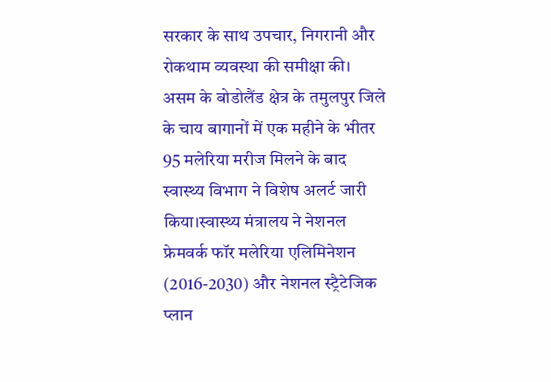सरकार के साथ उपचार, निगरानी और रोकथाम व्यवस्था की समीक्षा की। असम के बोडोलैंड क्षेत्र के तमुलपुर जिले के चाय बागानों में एक महीने के भीतर 95 मलेरिया मरीज मिलने के बाद स्वास्थ्य विभाग ने विशेष अलर्ट जारी किया।स्वास्थ्य मंत्रालय ने नेशनल फ्रेमवर्क फॉर मलेरिया एलिमिनेशन (2016-2030) और नेशनल स्ट्रैटेजिक प्लान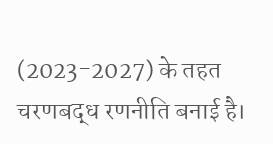(2023-2027) के तहत चरणबद्ध रणनीति बनाई है।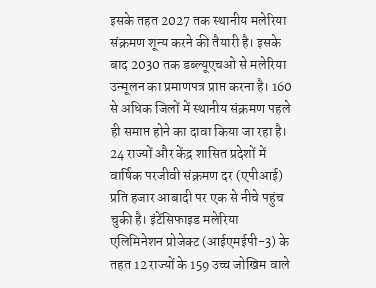इसके तहत 2027 तक स्थानीय मलेरिया संक्रमण शून्य करने की तैयारी है। इसके बाद 2030 तक डब्ल्यूएचओ से मलेरिया उन्मूलन का प्रमाणपत्र प्राप्त करना है। 160 से अधिक जिलों में स्थानीय संक्रमण पहले ही समाप्त होने का दावा किया जा रहा है। 24 राज्यों और केंद्र शासित प्रदेशों में वार्षिक परजीवी संक्रमण दर (एपीआई) प्रति हजार आबादी पर एक से नीचे पहुंच चुकी है। इंटेंसिफाइड मलेरिया एलिमिनेशन प्रोजेक्ट (आईएमईपी-3) के तहत 12 राज्यों के 159 उच्च जोखिम वाले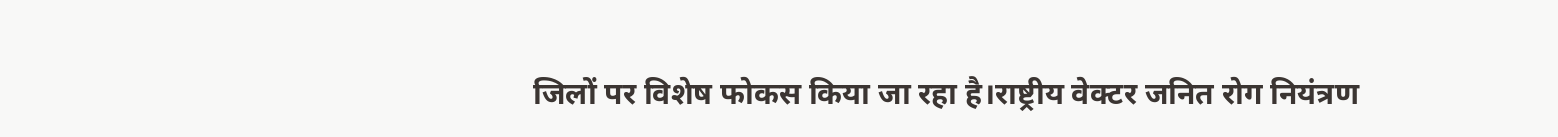जिलों पर विशेष फोकस किया जा रहा है।राष्ट्रीय वेक्टर जनित रोग नियंत्रण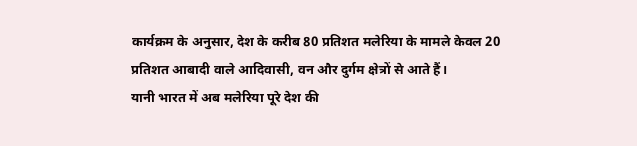कार्यक्रम के अनुसार, देश के करीब 80 प्रतिशत मलेरिया के मामले केवल 20 प्रतिशत आबादी वाले आदिवासी, वन और दुर्गम क्षेत्रों से आते हैं।
यानी भारत में अब मलेरिया पूरे देश की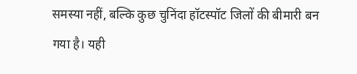समस्या नहीं, बल्कि कुछ चुनिंदा हॉटस्पॉट जिलों की बीमारी बन गया है। यही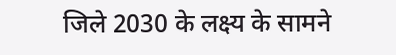जिले 2030 के लक्ष्य के सामने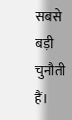सबसे बड़ी चुनौती हैं।